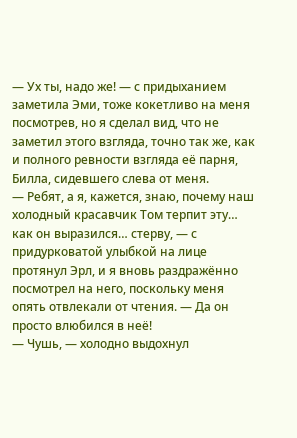— Ух ты, надо же! — с придыханием заметила Эми, тоже кокетливо на меня посмотрев, но я сделал вид, что не заметил этого взгляда, точно так же, как и полного ревности взгляда её парня, Билла, сидевшего слева от меня.
— Ребят, а я, кажется, знаю, почему наш холодный красавчик Том терпит эту… как он выразился… стерву, — с придурковатой улыбкой на лице протянул Эрл, и я вновь раздражённо посмотрел на него, поскольку меня опять отвлекали от чтения. — Да он просто влюбился в неё!
— Чушь, — холодно выдохнул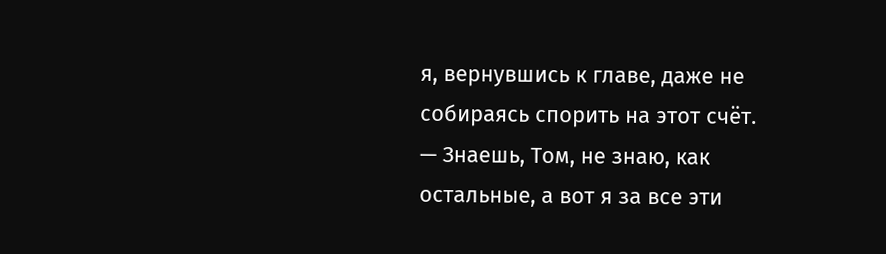я, вернувшись к главе, даже не собираясь спорить на этот счёт.
— Знаешь, Том, не знаю, как остальные, а вот я за все эти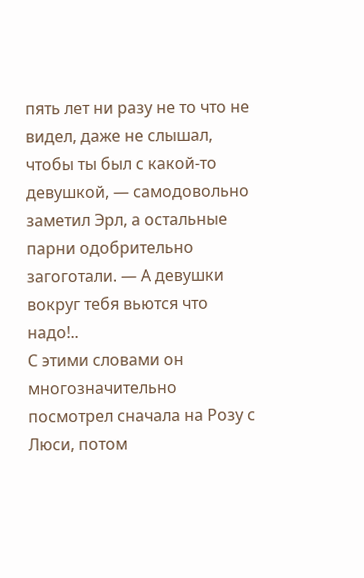пять лет ни разу не то что не видел, даже не слышал, чтобы ты был с какой-то девушкой, — самодовольно заметил Эрл, а остальные парни одобрительно загоготали. — А девушки вокруг тебя вьются что надо!..
С этими словами он многозначительно посмотрел сначала на Розу с Люси, потом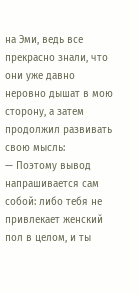на Эми, ведь все прекрасно знали, что они уже давно неровно дышат в мою сторону, а затем продолжил развивать свою мысль:
— Поэтому вывод напрашивается сам собой: либо тебя не привлекает женский пол в целом, и ты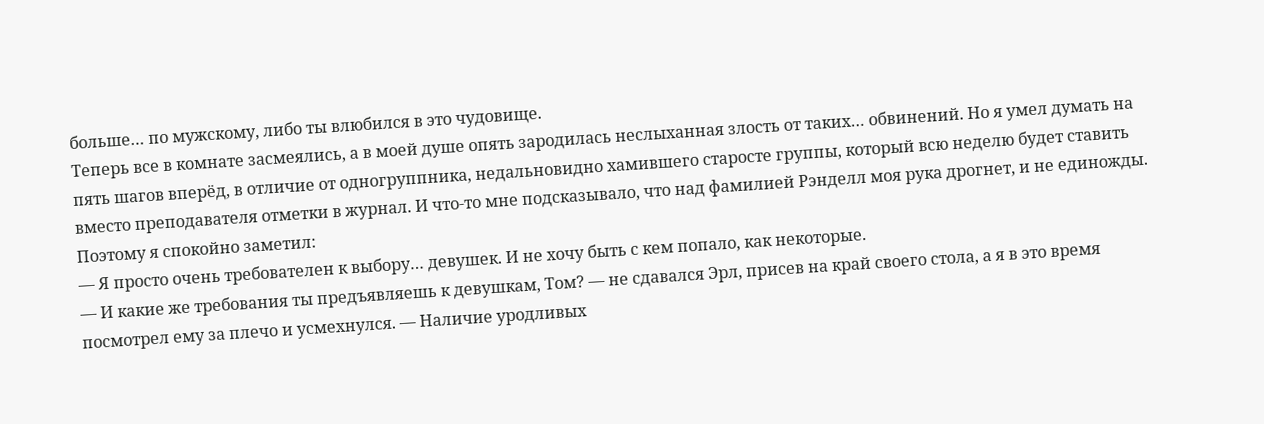больше… по мужскому, либо ты влюбился в это чудовище.
Теперь все в комнате засмеялись, а в моей душе опять зародилась неслыханная злость от таких… обвинений. Но я умел думать на пять шагов вперёд, в отличие от одногруппника, недальновидно хамившего старосте группы, который всю неделю будет ставить вместо преподавателя отметки в журнал. И что-то мне подсказывало, что над фамилией Рэнделл моя рука дрогнет, и не единожды. Поэтому я спокойно заметил:
— Я просто очень требователен к выбору… девушек. И не хочу быть с кем попало, как некоторые.
— И какие же требования ты предъявляешь к девушкам, Том? — не сдавался Эрл, присев на край своего стола, а я в это время посмотрел ему за плечо и усмехнулся. — Наличие уродливых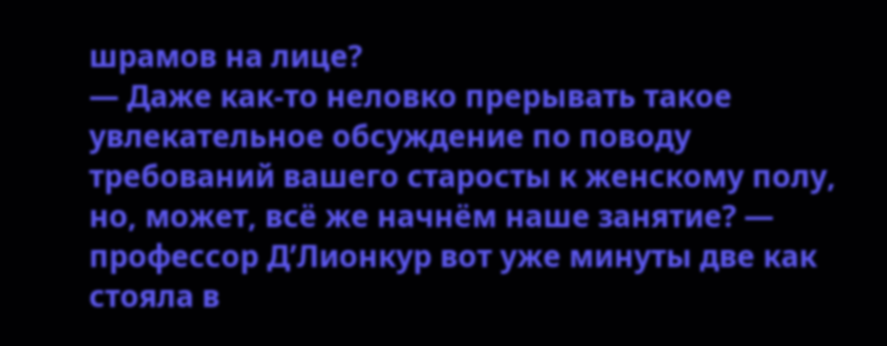шрамов на лице?
— Даже как-то неловко прерывать такое увлекательное обсуждение по поводу требований вашего старосты к женскому полу, но, может, всё же начнём наше занятие? — профессор Д’Лионкур вот уже минуты две как стояла в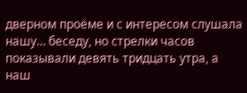дверном проёме и с интересом слушала нашу… беседу, но стрелки часов показывали девять тридцать утра, а наш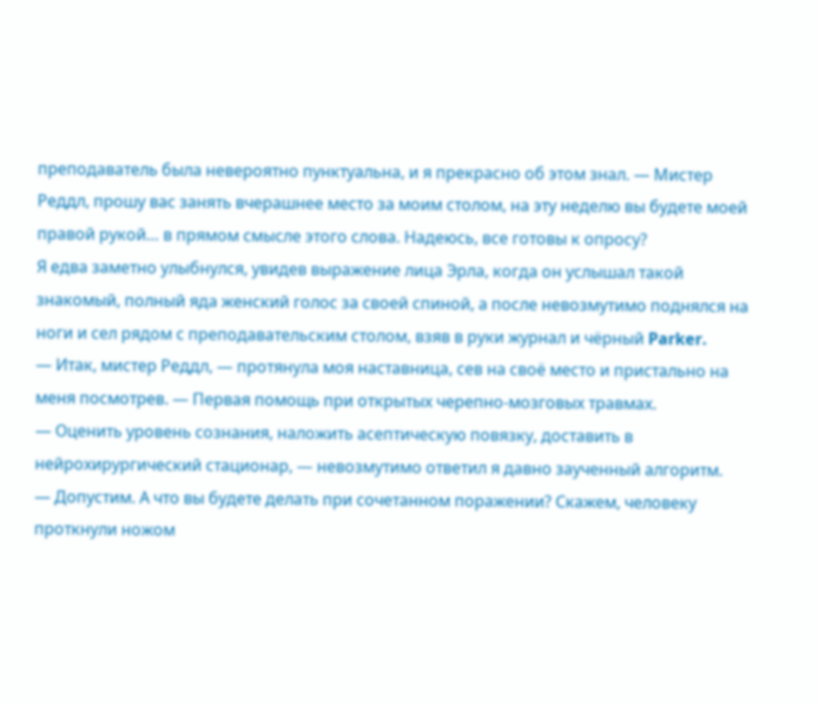преподаватель была невероятно пунктуальна, и я прекрасно об этом знал. — Мистер Реддл, прошу вас занять вчерашнее место за моим столом, на эту неделю вы будете моей правой рукой… в прямом смысле этого слова. Надеюсь, все готовы к опросу?
Я едва заметно улыбнулся, увидев выражение лица Эрла, когда он услышал такой знакомый, полный яда женский голос за своей спиной, а после невозмутимо поднялся на ноги и сел рядом с преподавательским столом, взяв в руки журнал и чёрный Parker.
— Итак, мистер Реддл, — протянула моя наставница, сев на своё место и пристально на меня посмотрев. — Первая помощь при открытых черепно-мозговых травмах.
— Оценить уровень сознания, наложить асептическую повязку, доставить в нейрохирургический стационар, — невозмутимо ответил я давно заученный алгоритм.
— Допустим. А что вы будете делать при сочетанном поражении? Скажем, человеку проткнули ножом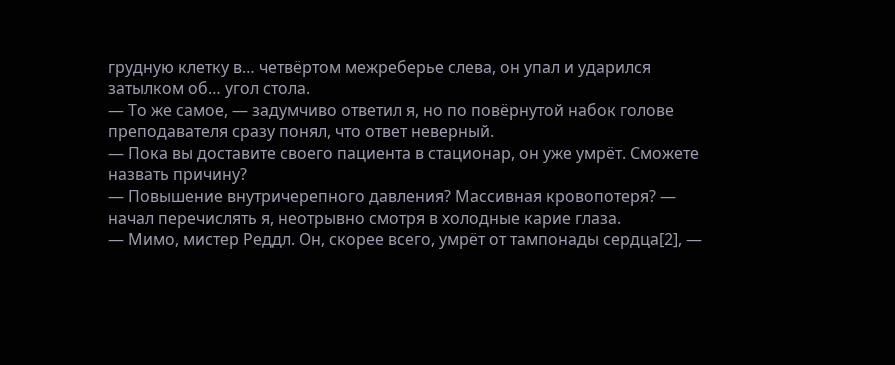грудную клетку в… четвёртом межреберье слева, он упал и ударился затылком об… угол стола.
— То же самое, — задумчиво ответил я, но по повёрнутой набок голове преподавателя сразу понял, что ответ неверный.
— Пока вы доставите своего пациента в стационар, он уже умрёт. Сможете назвать причину?
— Повышение внутричерепного давления? Массивная кровопотеря? — начал перечислять я, неотрывно смотря в холодные карие глаза.
— Мимо, мистер Реддл. Он, скорее всего, умрёт от тампонады сердца[2], —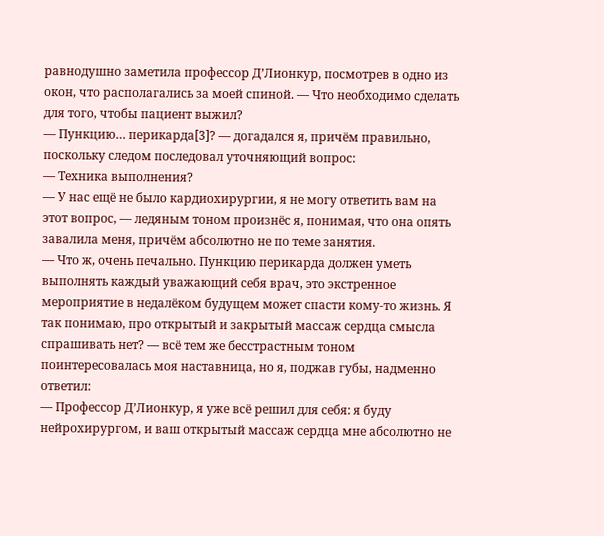равнодушно заметила профессор Д’Лионкур, посмотрев в одно из окон, что располагались за моей спиной. — Что необходимо сделать для того, чтобы пациент выжил?
— Пункцию… перикарда[3]? — догадался я, причём правильно, поскольку следом последовал уточняющий вопрос:
— Техника выполнения?
— У нас ещё не было кардиохирургии, я не могу ответить вам на этот вопрос, — ледяным тоном произнёс я, понимая, что она опять завалила меня, причём абсолютно не по теме занятия.
— Что ж, очень печально. Пункцию перикарда должен уметь выполнять каждый уважающий себя врач, это экстренное мероприятие в недалёком будущем может спасти кому-то жизнь. Я так понимаю, про открытый и закрытый массаж сердца смысла спрашивать нет? — всё тем же бесстрастным тоном поинтересовалась моя наставница, но я, поджав губы, надменно ответил:
— Профессор Д’Лионкур, я уже всё решил для себя: я буду нейрохирургом, и ваш открытый массаж сердца мне абсолютно не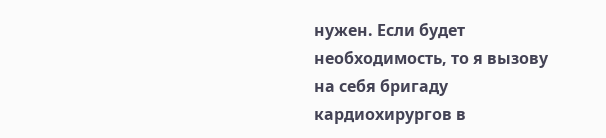нужен. Если будет необходимость, то я вызову на себя бригаду кардиохирургов в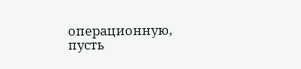операционную, пусть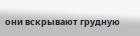они вскрывают грудную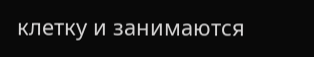клетку и занимаются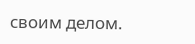своим делом.